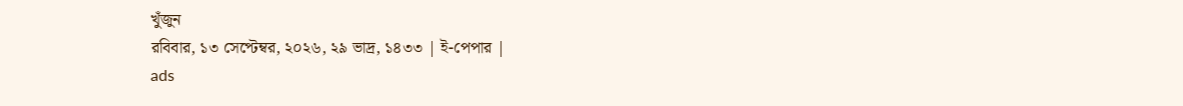খুঁজুন
রবিবার, ১৩ সেপ্টেম্বর, ২০২৬, ২৯ ভাদ্র, ১৪৩৩ | ই-পেপার |
ads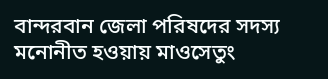বান্দরবান জেলা পরিষদের সদস্য মনোনীত হওয়ায় মাওসেতুং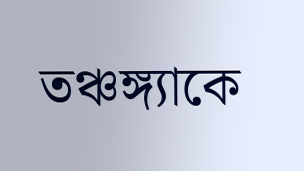তঞ্চঙ্গ্যাকে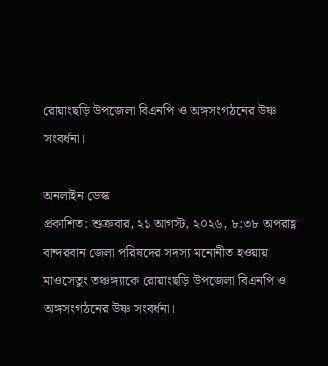রোয়াংছড়ি উপজেলা বিএনপি ও অঙ্গসংগঠনের উষ্ণ সংবর্ধনা।

অনলাইন ডেস্ক
প্রকাশিত: শুক্রবার, ২১ আগস্ট, ২০২৬, ৮:৩৮ অপরাহ্ণ
বান্দরবান জেলা পরিষদের সদস্য মনোনীত হওয়ায় মাওসেতুং তঞ্চঙ্গ্যাকে রোয়াংছড়ি উপজেলা বিএনপি ও অঙ্গসংগঠনের উষ্ণ সংবর্ধনা।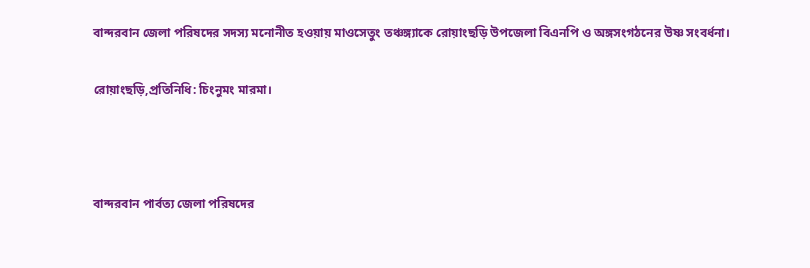বান্দরবান জেলা পরিষদের সদস্য মনোনীত হওয়ায় মাওসেতুং তঞ্চঙ্গ্যাকে রোয়াংছড়ি উপজেলা বিএনপি ও অঙ্গসংগঠনের উষ্ণ সংবর্ধনা।

রোয়াংছড়ি,প্রতিনিধি: চিংনুমং মারমা।



বান্দরবান পার্বত্য জেলা পরিষদের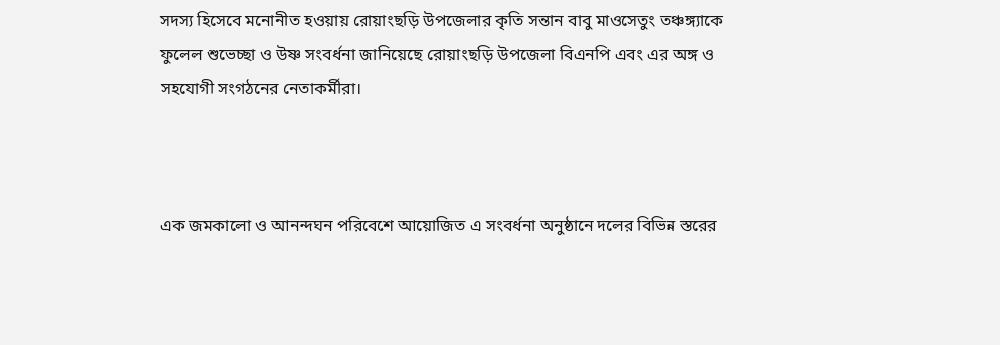সদস্য হিসেবে মনোনীত হওয়ায় রোয়াংছড়ি উপজেলার কৃতি সন্তান বাবু মাওসেতুং তঞ্চঙ্গ্যাকে ফুলেল শুভেচ্ছা ও উষ্ণ সংবর্ধনা জানিয়েছে রোয়াংছড়ি উপজেলা বিএনপি এবং এর অঙ্গ ও সহযোগী সংগঠনের নেতাকর্মীরা।



এক জমকালো ও আনন্দঘন পরিবেশে আয়োজিত এ সংবর্ধনা অনুষ্ঠানে দলের বিভিন্ন স্তরের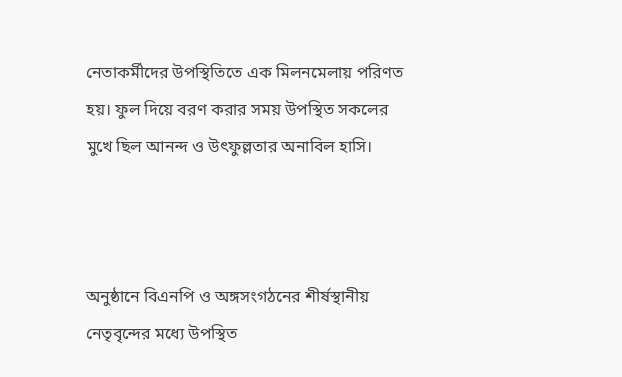নেতাকর্মীদের উপস্থিতিতে এক মিলনমেলায় পরিণত হয়। ফুল দিয়ে বরণ করার সময় উপস্থিত সকলের মুখে ছিল আনন্দ ও উৎফুল্লতার অনাবিল হাসি।



অনুষ্ঠানে বিএনপি ও অঙ্গসংগঠনের শীর্ষস্থানীয় নেতৃবৃন্দের মধ্যে উপস্থিত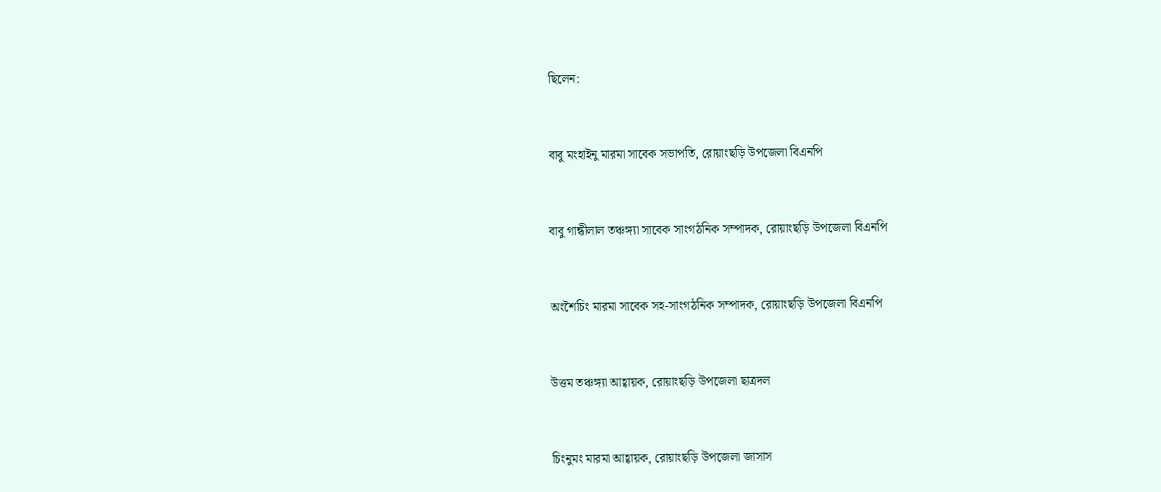ছিলেন:



বাবু মংহাইনু মারমা সাবেক সভাপতি, রোয়াংছড়ি উপজেলা বিএনপি



বাবু গান্ধীলাল তঞ্চঙ্গ্যা সাবেক সাংগঠনিক সম্পাদক, রোয়াংছড়ি উপজেলা বিএনপি



অংশৈচিং মারমা সাবেক সহ-সাংগঠনিক সম্পাদক, রোয়াংছড়ি উপজেলা বিএনপি



উত্তম তঞ্চঙ্গ্যা আহ্বায়ক, রোয়াংছড়ি উপজেলা ছাত্রদল



চিংনুমং মারমা আহ্বায়ক, রোয়াংছড়ি উপজেলা জাসাস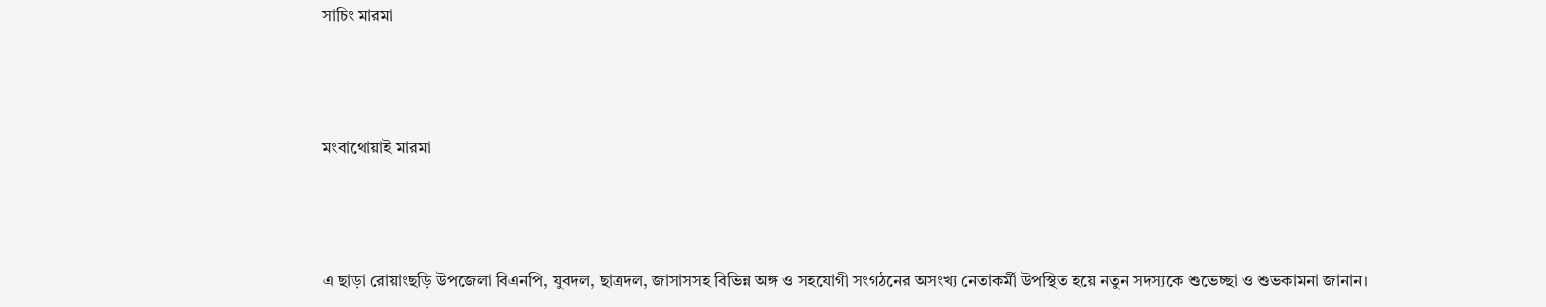সাচিং মারমা



মংবাথোয়াই মারমা



এ ছাড়া রোয়াংছড়ি উপজেলা বিএনপি, যুবদল, ছাত্রদল, জাসাসসহ বিভিন্ন অঙ্গ ও সহযোগী সংগঠনের অসংখ্য নেতাকর্মী উপস্থিত হয়ে নতুন সদস্যকে শুভেচ্ছা ও শুভকামনা জানান।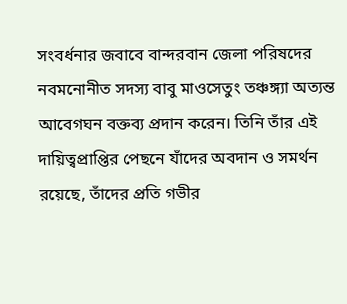সংবর্ধনার জবাবে বান্দরবান জেলা পরিষদের নবমনোনীত সদস্য বাবু মাওসেতুং তঞ্চঙ্গ্যা অত্যন্ত আবেগঘন বক্তব্য প্রদান করেন। তিনি তাঁর এই দায়িত্বপ্রাপ্তির পেছনে যাঁদের অবদান ও সমর্থন রয়েছে, তাঁদের প্রতি গভীর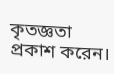কৃতজ্ঞতা প্রকাশ করেন।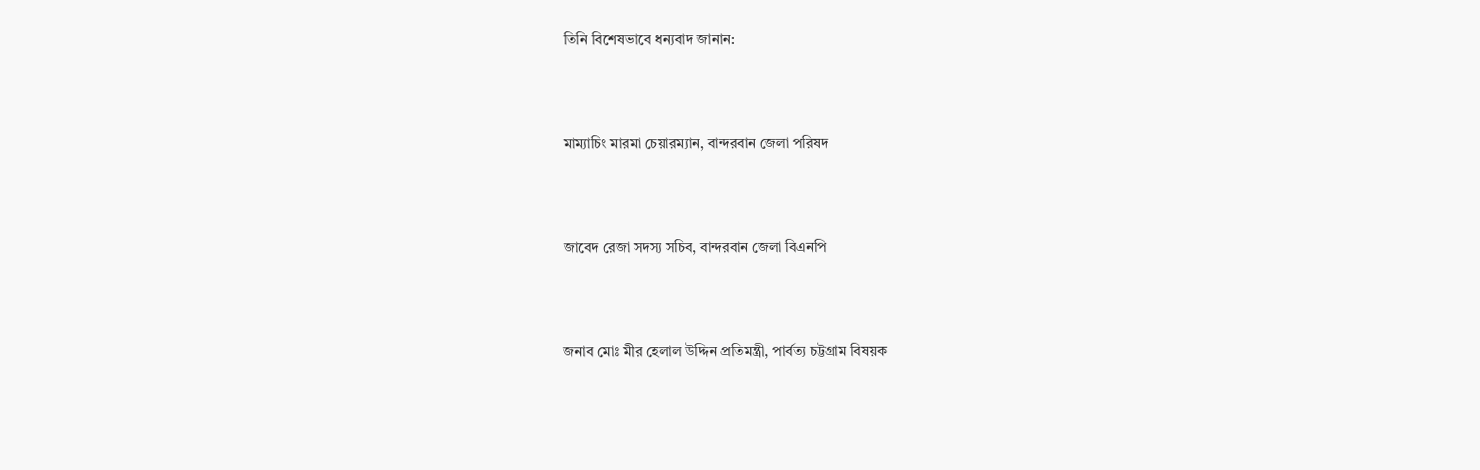তিনি বিশেষভাবে ধন্যবাদ জানান:



মাম্যাচিং মারমা চেয়ারম্যান, বান্দরবান জেলা পরিষদ



জাবেদ রেজা সদস্য সচিব, বান্দরবান জেলা বিএনপি



জনাব মোঃ মীর হেলাল উদ্দিন প্রতিমন্ত্রী, পার্বত্য চট্টগ্রাম বিষয়ক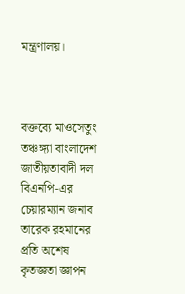মন্ত্রণালয়।



বক্তব্যে মাওসেতুং তঞ্চঙ্গ্যা বাংলাদেশ জাতীয়তাবাদী দল বিএনপি-এর চেয়ারম্যান জনাব তারেক রহমানের প্রতি অশেষ কৃতজ্ঞতা জ্ঞাপন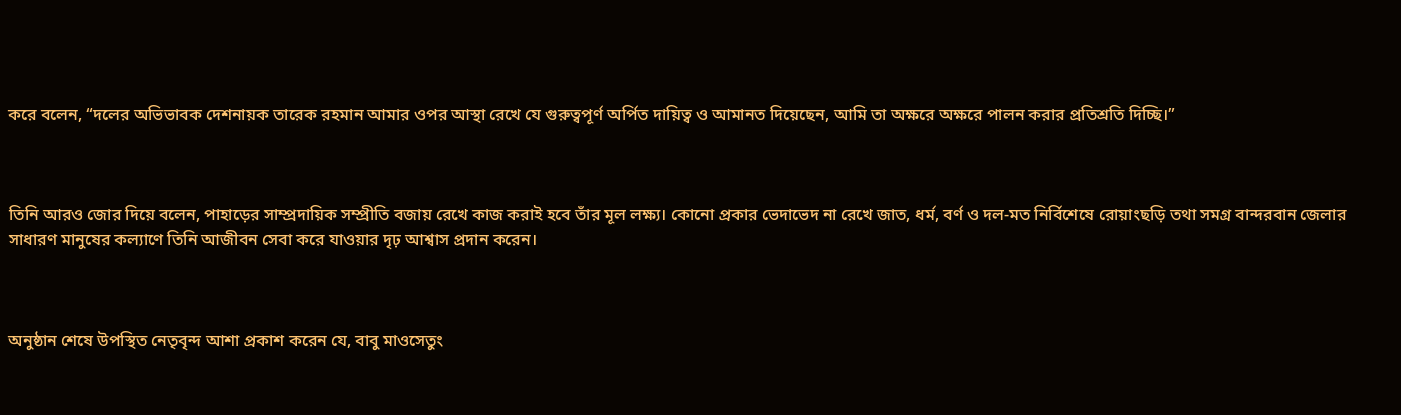করে বলেন, “দলের অভিভাবক দেশনায়ক তারেক রহমান আমার ওপর আস্থা রেখে যে গুরুত্বপূর্ণ অর্পিত দায়িত্ব ও আমানত দিয়েছেন, আমি তা অক্ষরে অক্ষরে পালন করার প্রতিশ্রতি দিচ্ছি।”



তিনি আরও জোর দিয়ে বলেন, পাহাড়ের সাম্প্রদায়িক সম্প্রীতি বজায় রেখে কাজ করাই হবে তাঁর মূল লক্ষ্য। কোনো প্রকার ভেদাভেদ না রেখে জাত, ধর্ম, বর্ণ ও দল-মত নির্বিশেষে রোয়াংছড়ি তথা সমগ্র বান্দরবান জেলার সাধারণ মানুষের কল্যাণে তিনি আজীবন সেবা করে যাওয়ার দৃঢ় আশ্বাস প্রদান করেন।



অনুষ্ঠান শেষে উপস্থিত নেতৃবৃন্দ আশা প্রকাশ করেন যে, বাবু মাওসেতুং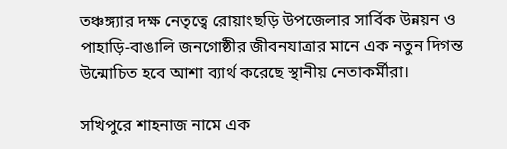তঞ্চঙ্গ্যার দক্ষ নেতৃত্বে রোয়াংছড়ি উপজেলার সার্বিক উন্নয়ন ও পাহাড়ি-বাঙালি জনগোষ্ঠীর জীবনযাত্রার মানে এক নতুন দিগন্ত উন্মোচিত হবে আশা ব্যার্থ করেছে স্থানীয় নেতাকর্মীরা।

সখিপুরে শাহনাজ নামে এক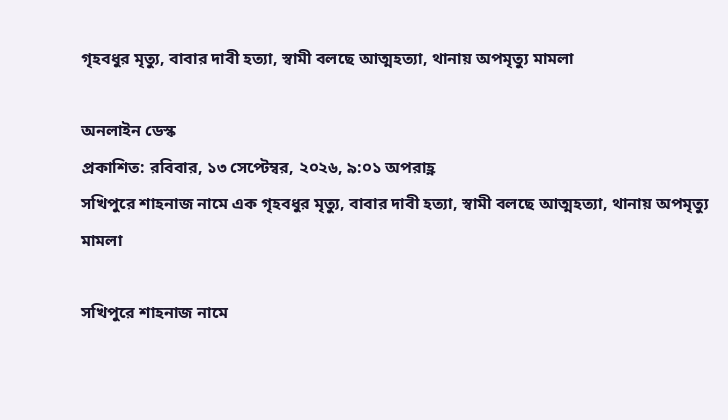গৃহবধুর মৃত্যু, বাবার দাবী হত্যা, স্বামী বলছে আত্মহত্যা, থানায় অপমৃত্যু মামলা

অনলাইন ডেস্ক
প্রকাশিত: রবিবার, ১৩ সেপ্টেম্বর, ২০২৬, ৯:০১ অপরাহ্ণ
সখিপুরে শাহনাজ নামে এক গৃহবধুর মৃত্যু, বাবার দাবী হত্যা, স্বামী বলছে আত্মহত্যা, থানায় অপমৃত্যু মামলা

সখিপুরে শাহনাজ নামে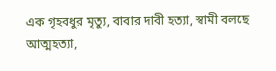এক গৃহবধুর মৃত্যু, বাবার দাবী হত্যা, স্বামী বলছে আত্মহত্যা,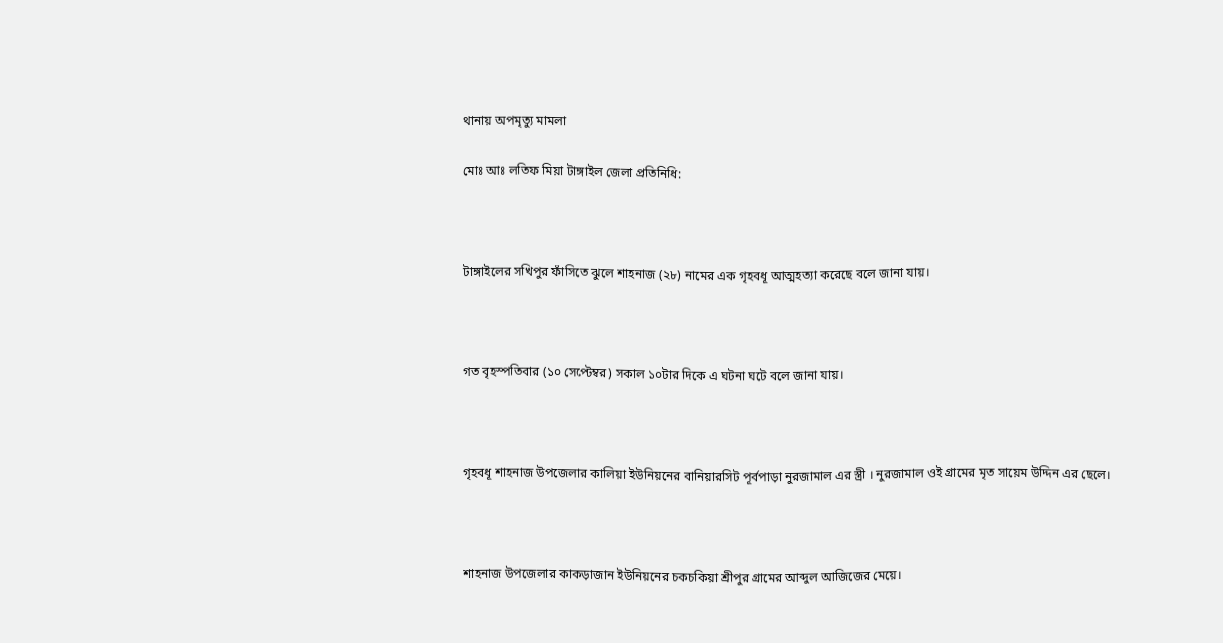থানায় অপমৃত্যু মামলা

মোঃ আঃ লতিফ মিয়া টাঙ্গাইল জেলা প্রতিনিধি:



টাঙ্গাইলের সখিপুর ফাঁসিতে ঝুলে শাহনাজ (২৮) নামের এক গৃহবধূ আত্মহত্যা করেছে বলে জানা যায়।



গত বৃহস্পতিবার (১০ সেপ্টেম্বর) সকাল ১০টার দিকে এ ঘটনা ঘটে বলে জানা যায়।



গৃহবধূ শাহনাজ উপজেলার কালিয়া ইউনিয়নের বানিয়ারসিট পূর্বপাড়া নুরজামাল এর স্ত্রী । নুরজামাল ওই গ্রামের মৃত সায়েম উদ্দিন এর ছেলে।



শাহনাজ উপজেলার কাকড়াজান ইউনিয়নের চকচকিয়া শ্রীপুর গ্রামের আব্দুল আজিজের মেয়ে।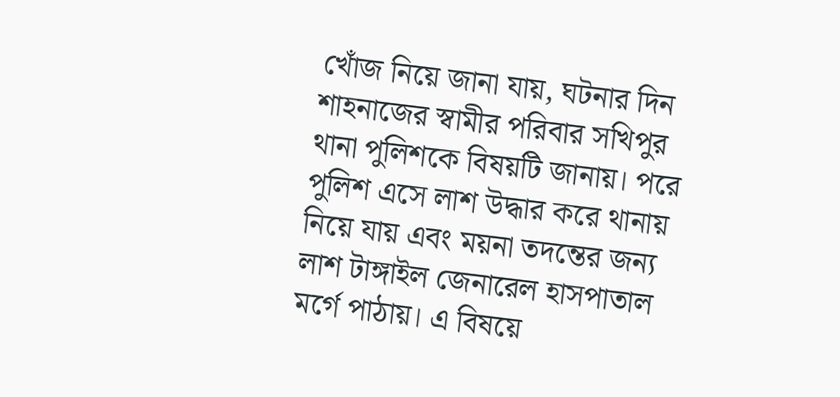খোঁজ নিয়ে জানা যায়, ঘটনার দিন শাহনাজের স্বামীর পরিবার সখিপুর থানা পুলিশকে বিষয়টি জানায়। পরে পুলিশ এসে লাশ উদ্ধার করে থানায় নিয়ে যায় এবং ময়না তদন্তের জন্য লাশ টাঙ্গাইল জেনারেল হাসপাতাল মর্গে পাঠায়। এ বিষয়ে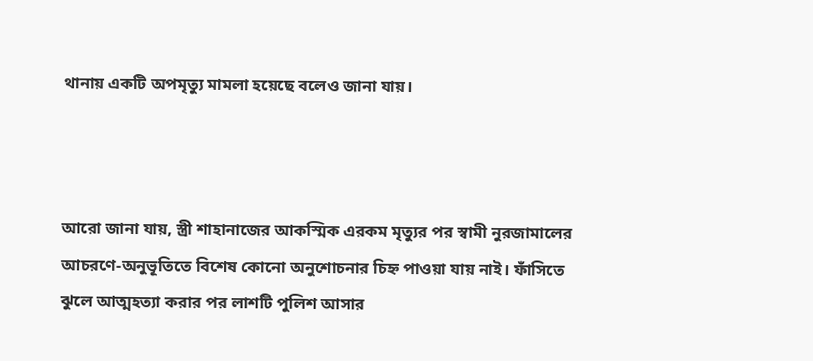থানায় একটি অপমৃত্যু মামলা হয়েছে বলেও জানা যায়।



আরো জানা যায়, স্ত্রী শাহানাজের আকস্মিক এরকম মৃত্যুর পর স্বামী নুরজামালের আচরণে-অনুভূতিতে বিশেষ কোনো অনুশোচনার চিহ্ন পাওয়া যায় নাই। ফাঁসিতে ঝুলে আত্মহত্যা করার পর লাশটি পুলিশ আসার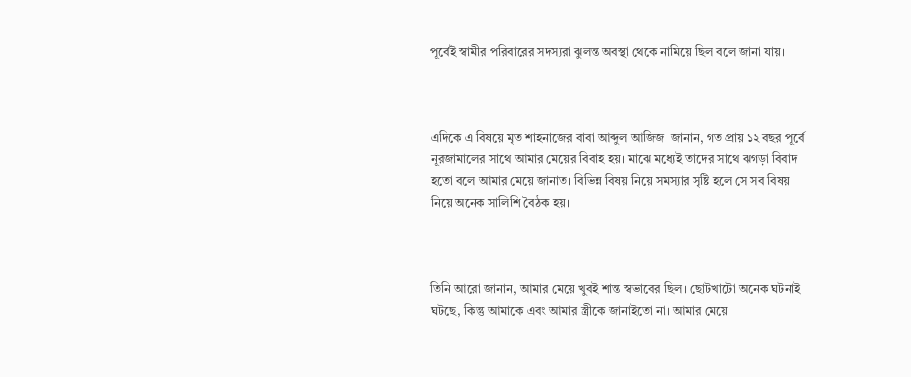পূর্বেই স্বামীর পরিবারের সদস্যরা ঝুলন্ত অবস্থা থেকে নামিয়ে ছিল বলে জানা যায়।



এদিকে এ বিষয়ে মৃত শাহনাজের বাবা আব্দুল আজিজ  জানান, গত প্রায় ১২ বছর পূর্বে  নূরজামালের সাথে আমার মেয়ের বিবাহ হয়। মাঝে মধ্যেই তাদের সাথে ঝগড়া বিবাদ হতো বলে আমার মেয়ে জানাত। বিভিন্ন বিষয় নিয়ে সমস্যার সৃষ্টি হলে সে সব বিষয় নিয়ে অনেক সালিশি বৈঠক হয়।



তিনি আরো জানান, আমার মেয়ে খুবই শান্ত স্বভাবের ছিল। ছোটখাটো অনেক ঘটনাই ঘটছে, কিন্তু আমাকে এবং আমার স্ত্রীকে জানাইতো না। আমার মেয়ে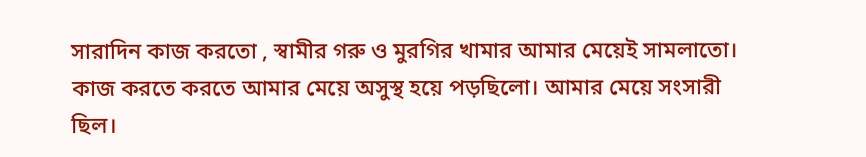সারাদিন কাজ করতো , স্বামীর গরু ও মুরগির খামার আমার মেয়েই সামলাতো। কাজ করতে করতে আমার মেয়ে অসুস্থ হয়ে পড়ছিলো। আমার মেয়ে সংসারী ছিল।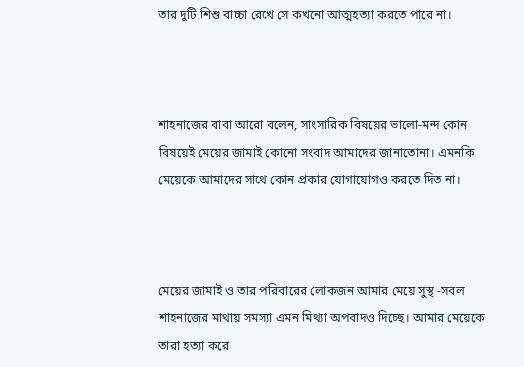তার দুটি শিশু বাচ্চা রেখে সে কখনো আত্মহত্যা করতে পারে না।



শাহনাজের বাবা আরো বলেন, সাংসারিক বিষয়ের ভালো-মন্দ কোন বিষয়েই মেয়ের জামাই কোনো সংবাদ আমাদের জানাতোনা। এমনকি মেয়েকে আমাদের সাথে কোন প্রকার যোগাযোগও করতে দিত না।



মেয়ের জামাই ও তার পরিবারের লোকজন আমার মেয়ে সুস্থ -সবল শাহনাজের মাথায় সমস্যা এমন মিথ্যা অপবাদও দিচ্ছে। আমার মেয়েকে তারা হত্যা করে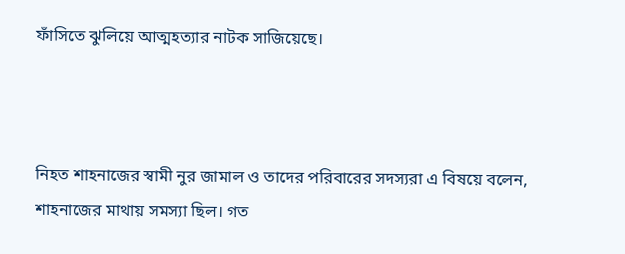ফাঁসিতে ঝুলিয়ে আত্মহত্যার নাটক সাজিয়েছে।



নিহত শাহনাজের স্বামী নুর জামাল ও তাদের পরিবারের সদস্যরা এ বিষয়ে বলেন, শাহনাজের মাথায় সমস্যা ছিল। গত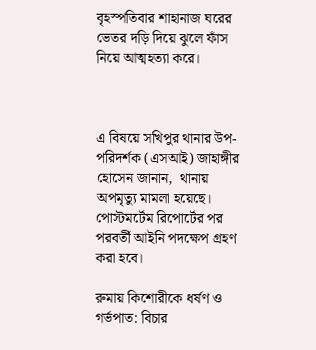বৃহস্পতিবার শাহানাজ ঘরের ভেতর দড়ি দিয়ে ঝুলে ফাঁস নিয়ে আত্মহত্যা করে।



এ বিষয়ে সখিপুর থানার উপ-পরিদর্শক (এসআই) জাহাঙ্গীর হোসেন জানান,  থানায় অপমৃত্যু মামলা হয়েছে। পোস্টমর্টেম রিপোর্টের পর পরবর্তী আইনি পদক্ষেপ গ্রহণ করা হবে।

রুমায় কিশোরীকে ধর্ষণ ও গর্ভপাত: বিচার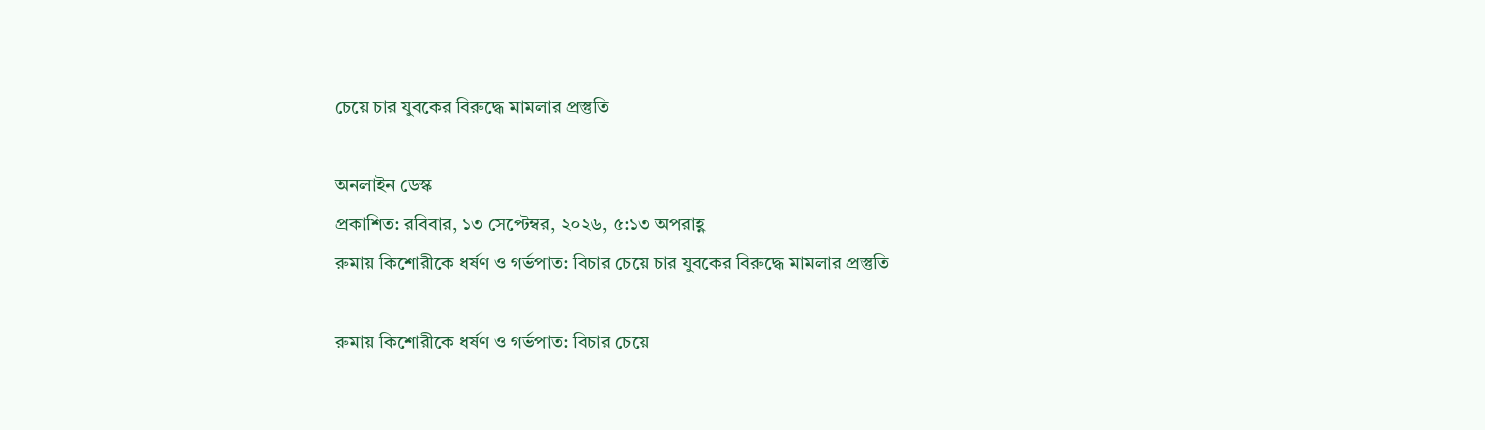চেয়ে চার যুবকের বিরুদ্ধে মামলার প্রস্তুতি

অনলাইন ডেস্ক
প্রকাশিত: রবিবার, ১৩ সেপ্টেম্বর, ২০২৬, ৫:১৩ অপরাহ্ণ
রুমায় কিশোরীকে ধর্ষণ ও গর্ভপাত: বিচার চেয়ে চার যুবকের বিরুদ্ধে মামলার প্রস্তুতি

রুমায় কিশোরীকে ধর্ষণ ও গর্ভপাত: বিচার চেয়ে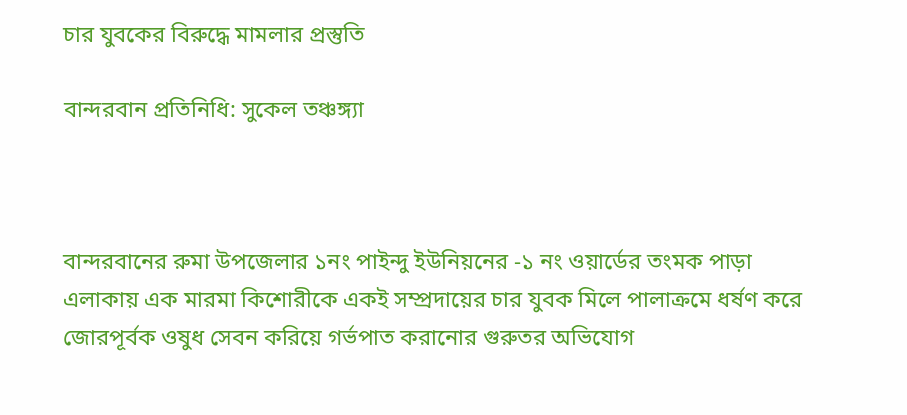চার যুবকের বিরুদ্ধে মামলার প্রস্তুতি

বান্দরবান প্রতিনিধি: সুকেল তঞ্চঙ্গ্যা



বান্দরবানের রুমা উপজেলার ১নং পাইন্দু ইউনিয়নের -১ নং ওয়ার্ডের তংমক পাড়া এলাকায় এক মারমা কিশোরীকে একই সম্প্রদায়ের চার যুবক মিলে পালাক্রমে ধর্ষণ করে জোরপূর্বক ওষুধ সেবন করিয়ে গর্ভপাত করানোর গুরুতর অভিযোগ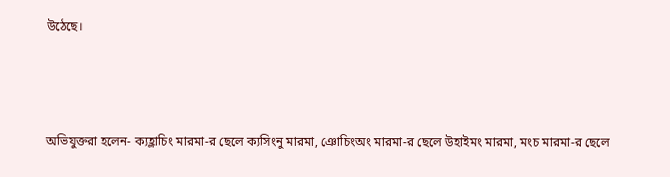উঠেছে।



অভিযুক্তরা হলেন- ক্যহ্লাচিং মারমা-র ছেলে ক্যসিংনু মারমা, ঞোচিংঅং মারমা-র ছেলে উহাইমং মারমা, মংচ মারমা-র ছেলে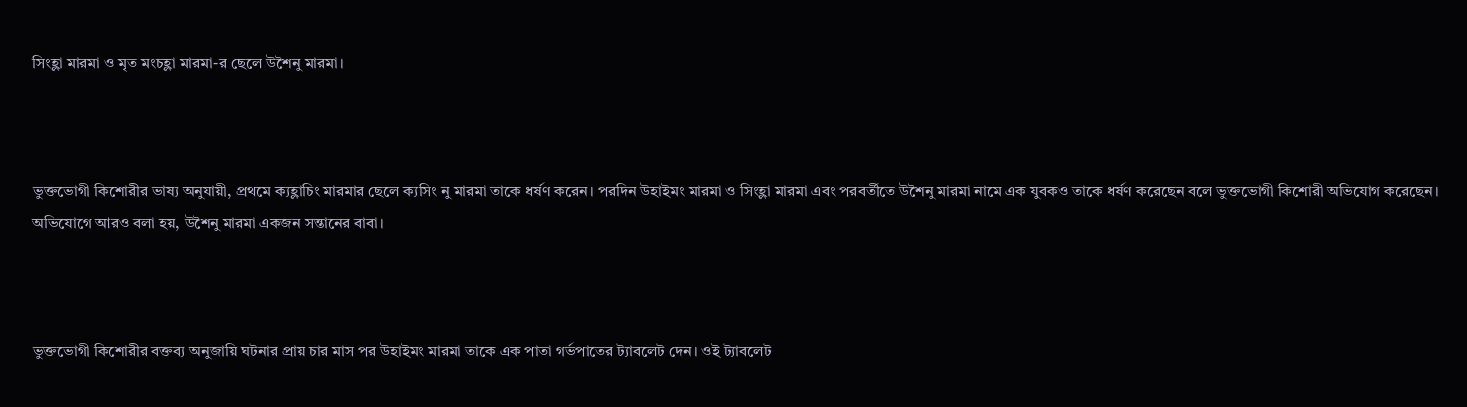সিংহ্লা মারমা ও মৃত মংচহ্লা মারমা-র ছেলে উশৈনু মারমা।



ভুক্তভোগী কিশোরীর ভাষ্য অনুযায়ী, প্রথমে ক্যহ্লাচিং মারমার ছেলে ক্যসিং নু মারমা তাকে ধর্ষণ করেন। পরদিন উহাইমং মারমা ও সিংহ্লা মারমা এবং পরবর্তীতে উশৈনু মারমা নামে এক যুবকও তাকে ধর্ষণ করেছেন বলে ভুক্তভোগী কিশোরী অভিযোগ করেছেন। অভিযোগে আরও বলা হয়, উশৈনু মারমা একজন সন্তানের বাবা।



ভুক্তভোগী কিশোরীর বক্তব্য অনুজায়ি ঘটনার প্রায় চার মাস পর উহাইমং মারমা তাকে এক পাতা গর্ভপাতের ট্যাবলেট দেন। ওই ট্যাবলেট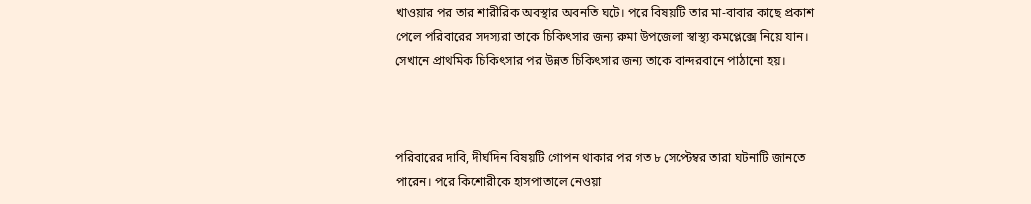খাওয়ার পর তার শারীরিক অবস্থার অবনতি ঘটে। পরে বিষয়টি তার মা-বাবার কাছে প্রকাশ পেলে পরিবারের সদস্যরা তাকে চিকিৎসার জন্য রুমা উপজেলা স্বাস্থ্য কমপ্লেক্সে নিয়ে যান। সেখানে প্রাথমিক চিকিৎসার পর উন্নত চিকিৎসার জন্য তাকে বান্দরবানে পাঠানো হয়।



পরিবারের দাবি, দীর্ঘদিন বিষয়টি গোপন থাকার পর গত ৮ সেপ্টেম্বর তারা ঘটনাটি জানতে পারেন। পরে কিশোরীকে হাসপাতালে নেওয়া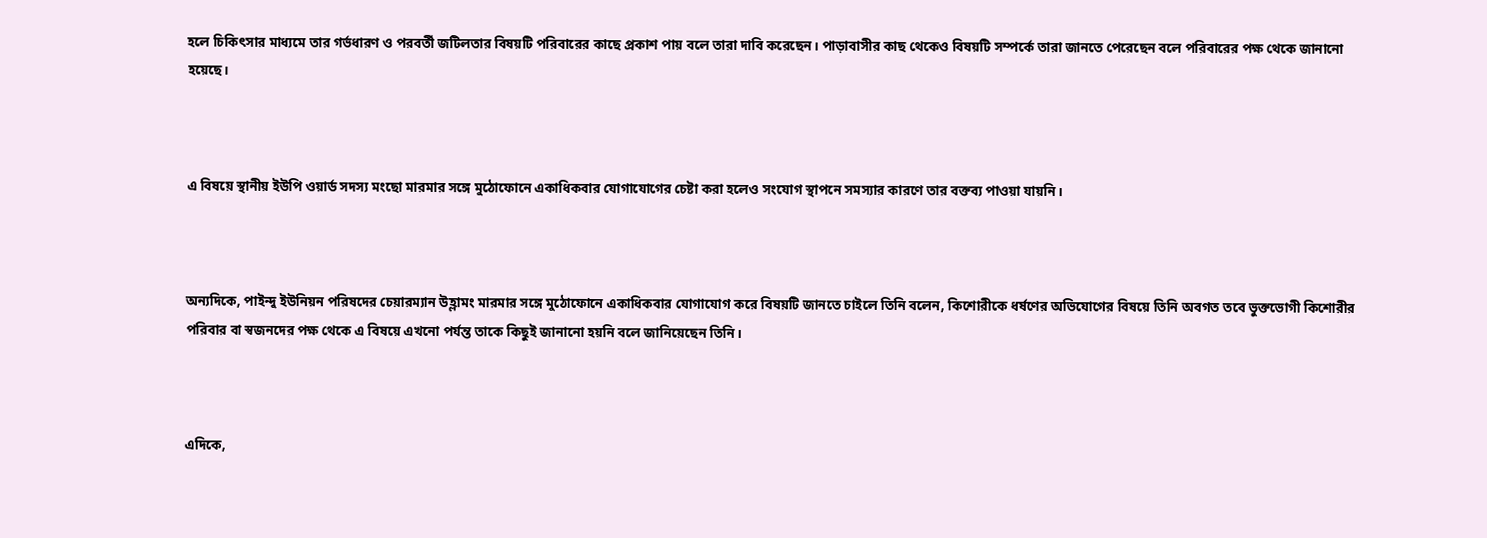হলে চিকিৎসার মাধ্যমে তার গর্ভধারণ ও পরবর্তী জটিলতার বিষয়টি পরিবারের কাছে প্রকাশ পায় বলে তারা দাবি করেছেন। পাড়াবাসীর কাছ থেকেও বিষয়টি সম্পর্কে তারা জানতে পেরেছেন বলে পরিবারের পক্ষ থেকে জানানো হয়েছে।



এ বিষয়ে স্থানীয় ইউপি ওয়ার্ড সদস্য মংছো মারমার সঙ্গে মুঠোফোনে একাধিকবার যোগাযোগের চেষ্টা করা হলেও সংযোগ স্থাপনে সমস্যার কারণে তার বক্তব্য পাওয়া যায়নি।



অন্যদিকে, পাইন্দু ইউনিয়ন পরিষদের চেয়ারম্যান উহ্লামং মারমার সঙ্গে মুঠোফোনে একাধিকবার যোগাযোগ করে বিষয়টি জানতে চাইলে তিনি বলেন, কিশোরীকে ধর্ষণের অভিযোগের বিষয়ে তিনি অবগত তবে ভুক্তভোগী কিশোরীর পরিবার বা স্বজনদের পক্ষ থেকে এ বিষয়ে এখনো পর্যন্ত তাকে কিছুই জানানো হয়নি বলে জানিয়েছেন তিনি।



এদিকে,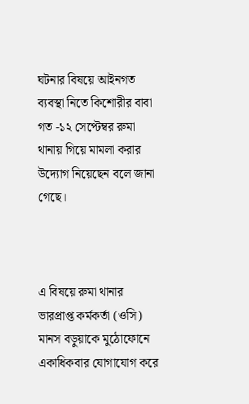ঘটনার বিষয়ে আইনগত ব্যবস্থা নিতে কিশোরীর বাবা গত -১২ সেপ্টেম্বর রুমা থানায় গিয়ে মামলা করার উদ্যোগ নিয়েছেন বলে জানা গেছে।



এ বিষয়ে রুমা থানার ভারপ্রাপ্ত কর্মকর্তা (ওসি) মানস বড়ুয়াকে মুঠোফোনে একাধিকবার যোগাযোগ করে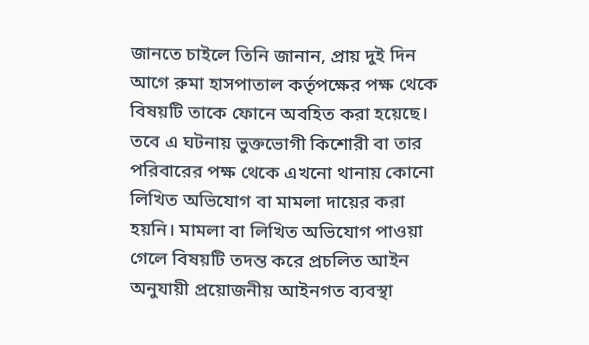জানতে চাইলে তিনি জানান, প্রায় দুই দিন আগে রুমা হাসপাতাল কর্তৃপক্ষের পক্ষ থেকে বিষয়টি তাকে ফোনে অবহিত করা হয়েছে। তবে এ ঘটনায় ভুক্তভোগী কিশোরী বা তার পরিবারের পক্ষ থেকে এখনো থানায় কোনো লিখিত অভিযোগ বা মামলা দায়ের করা হয়নি। মামলা বা লিখিত অভিযোগ পাওয়া গেলে বিষয়টি তদন্ত করে প্রচলিত আইন অনুযায়ী প্রয়োজনীয় আইনগত ব্যবস্থা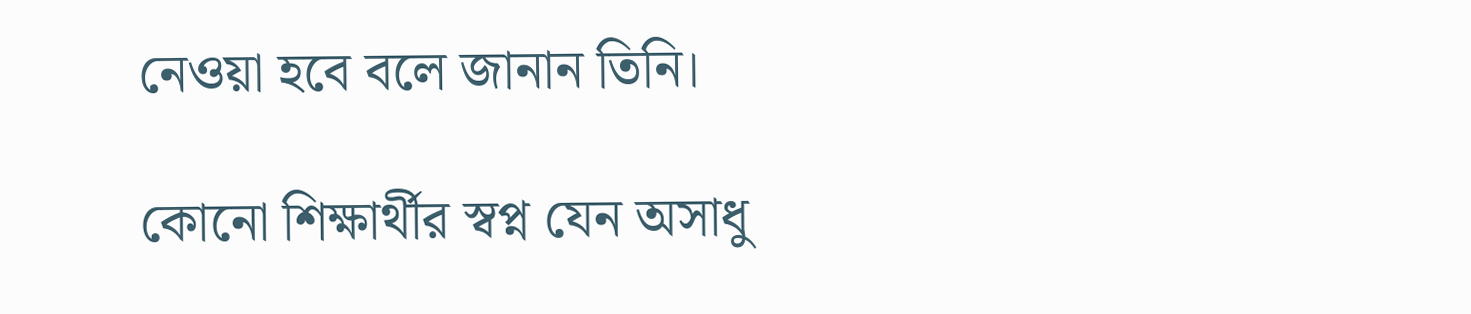নেওয়া হবে বলে জানান তিনি।

কোনো শিক্ষার্থীর স্বপ্ন যেন অসাধু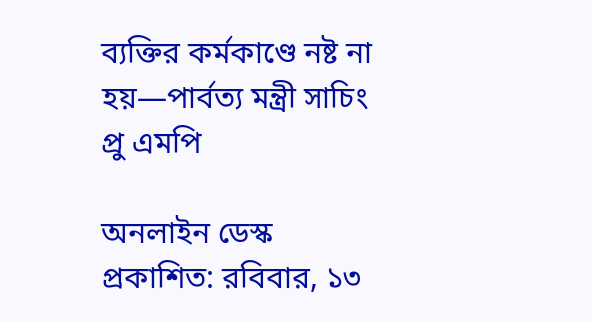ব্যক্তির কর্মকাণ্ডে নষ্ট না হয়—পার্বত্য মন্ত্রী সাচিং প্রু এমপি

অনলাইন ডেস্ক
প্রকাশিত: রবিবার, ১৩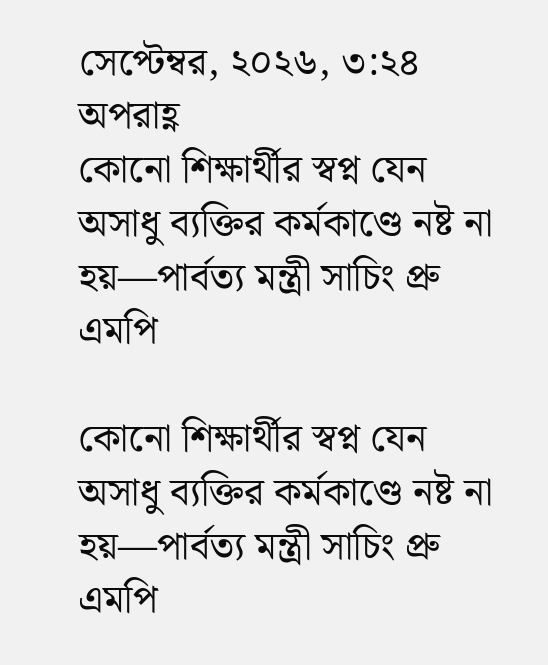সেপ্টেম্বর, ২০২৬, ৩:২৪ অপরাহ্ণ
কোনো শিক্ষার্থীর স্বপ্ন যেন অসাধু ব্যক্তির কর্মকাণ্ডে নষ্ট না হয়—পার্বত্য মন্ত্রী সাচিং প্রু এমপি

কোনো শিক্ষার্থীর স্বপ্ন যেন অসাধু ব্যক্তির কর্মকাণ্ডে নষ্ট না হয়—পার্বত্য মন্ত্রী সাচিং প্রু এমপি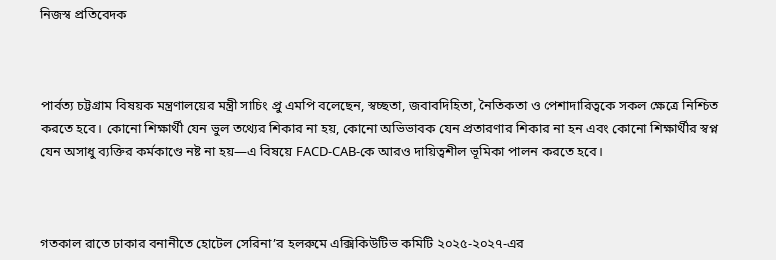নিজস্ব প্রতিবেদক



পার্বত্য চট্টগ্রাম বিষয়ক মন্ত্রণালয়ের মন্ত্রী সাচিং প্রু এমপি বলেছেন, স্বচ্ছতা, জবাবদিহিতা, নৈতিকতা ও পেশাদারিত্বকে সকল ক্ষেত্রে নিশ্চিত করতে হবে। কোনো শিক্ষার্থী যেন ভুল তথ্যের শিকার না হয়, কোনো অভিভাবক যেন প্রতারণার শিকার না হন এবং কোনো শিক্ষার্থীর স্বপ্ন যেন অসাধু ব্যক্তির কর্মকাণ্ডে নষ্ট না হয়—এ বিষয়ে FACD-CAB-কে আরও দায়িত্বশীল ভূমিকা পালন করতে হবে।



গতকাল রাতে ঢাকার বনানীতে হোটেল সেরিনা’র হলরুমে এক্সিকিউটিভ কমিটি ২০২৫-২০২৭-এর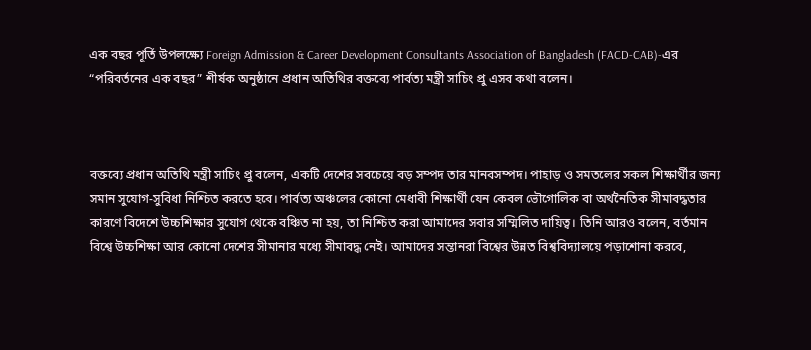এক বছর পূর্তি উপলক্ষ্যে Foreign Admission & Career Development Consultants Association of Bangladesh (FACD-CAB)-এর “পরিবর্তনের এক বছর” শীর্ষক অনুষ্ঠানে প্রধান অতিথির বক্তব্যে পার্বত্য মন্ত্রী সাচিং প্রু এসব কথা বলেন।



বক্তব্যে প্রধান অতিথি মন্ত্রী সাচিং প্রু বলেন, একটি দেশের সবচেয়ে বড় সম্পদ তার মানবসম্পদ। পাহাড় ও সমতলের সকল শিক্ষার্থীর জন্য সমান সুযোগ-সুবিধা নিশ্চিত করতে হবে। পার্বত্য অঞ্চলের কোনো মেধাবী শিক্ষার্থী যেন কেবল ভৌগোলিক বা অর্থনৈতিক সীমাবদ্ধতার কারণে বিদেশে উচ্চশিক্ষার সুযোগ থেকে বঞ্চিত না হয়, তা নিশ্চিত করা আমাদের সবার সম্মিলিত দায়িত্ব। তিনি আরও বলেন, বর্তমান বিশ্বে উচ্চশিক্ষা আর কোনো দেশের সীমানার মধ্যে সীমাবদ্ধ নেই। আমাদের সন্তানরা বিশ্বের উন্নত বিশ্ববিদ্যালয়ে পড়াশোনা করবে,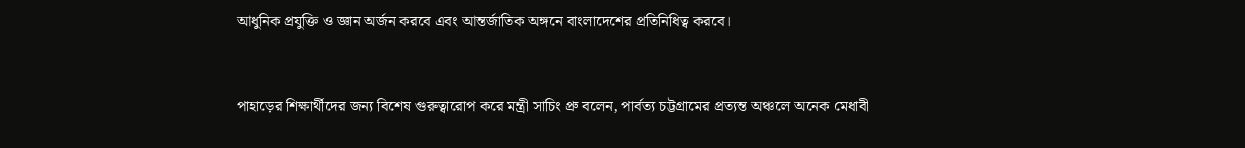আধুনিক প্রযুক্তি ও জ্ঞান অর্জন করবে এবং আন্তর্জাতিক অঙ্গনে বাংলাদেশের প্রতিনিধিত্ব করবে।



পাহাড়ের শিক্ষার্থীদের জন্য বিশেষ গুরুত্বারোপ করে মন্ত্রী সাচিং প্রু বলেন, পার্বত্য চট্টগ্রামের প্রত্যন্ত অঞ্চলে অনেক মেধাবী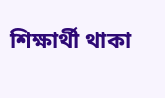শিক্ষার্থী থাকা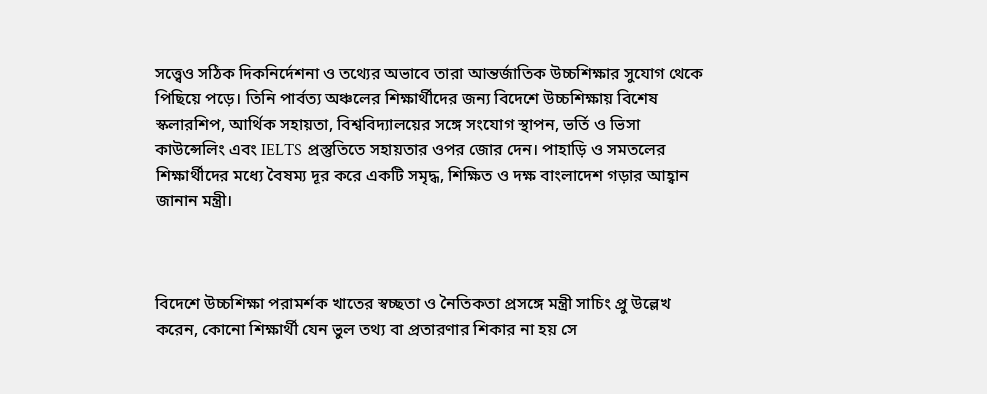সত্ত্বেও সঠিক দিকনির্দেশনা ও তথ্যের অভাবে তারা আন্তর্জাতিক উচ্চশিক্ষার সুযোগ থেকে পিছিয়ে পড়ে। তিনি পার্বত্য অঞ্চলের শিক্ষার্থীদের জন্য বিদেশে উচ্চশিক্ষায় বিশেষ স্কলারশিপ, আর্থিক সহায়তা, বিশ্ববিদ্যালয়ের সঙ্গে সংযোগ স্থাপন, ভর্তি ও ভিসা কাউন্সেলিং এবং IELTS প্রস্তুতিতে সহায়তার ওপর জোর দেন। পাহাড়ি ও সমতলের শিক্ষার্থীদের মধ্যে বৈষম্য দূর করে একটি সমৃদ্ধ, শিক্ষিত ও দক্ষ বাংলাদেশ গড়ার আহ্বান জানান মন্ত্রী।



বিদেশে উচ্চশিক্ষা পরামর্শক খাতের স্বচ্ছতা ও নৈতিকতা প্রসঙ্গে মন্ত্রী সাচিং প্রু উল্লেখ করেন, কোনো শিক্ষার্থী যেন ভুল তথ্য বা প্রতারণার শিকার না হয় সে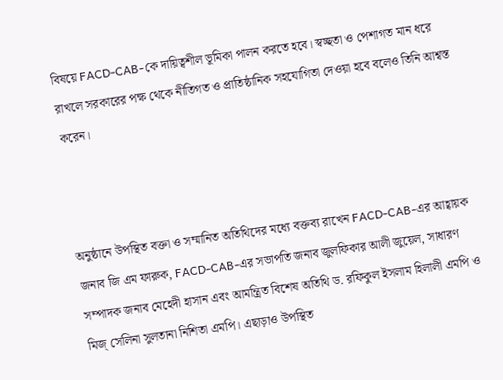বিষয়ে FACD-CAB-কে দায়িত্বশীল ভূমিকা পালন করতে হবে। স্বচ্ছতা ও পেশাগত মান ধরে রাখলে সরকারের পক্ষ থেকে নীতিগত ও প্রাতিষ্ঠানিক সহযোগিতা দেওয়া হবে বলেও তিনি আশ্বস্ত করেন।



অনুষ্ঠানে উপস্থিত বক্তা ও সম্মানিত অতিথিদের মধ্যে বক্তব্য রাখেন FACD-CAB-এর আহ্বায়ক জনাব জি এম ফারুক, FACD-CAB-এর সভাপতি জনাব জুলফিকার আলী জুয়েল, সাধারণ সম্পাদক জনাব মেহেদী হাসান এবং আমন্ত্রিত বিশেষ অতিথি ড. রফিকুল ইসলাম হিলালী এমপি ও মিজ্ সেলিনা সুলতানা নিশিতা এমপি। এছাড়াও উপস্থিত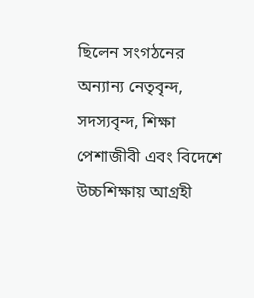ছিলেন সংগঠনের অন্যান্য নেতৃবৃন্দ, সদস্যবৃন্দ, শিক্ষা পেশাজীবী এবং বিদেশে উচ্চশিক্ষায় আগ্রহী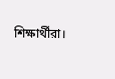শিক্ষার্থীরা।